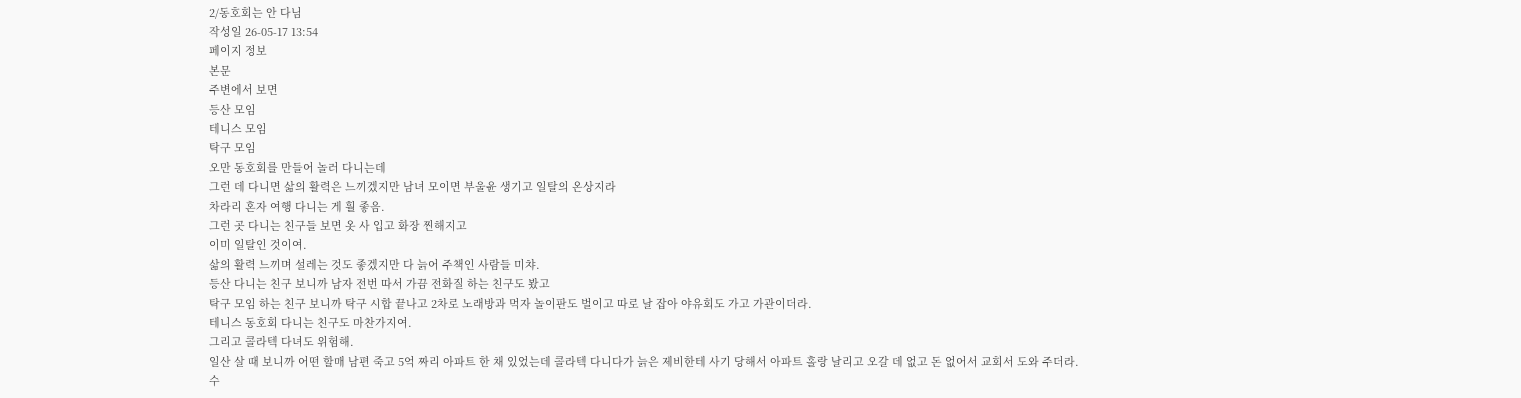2/동호회는 안 다님
작성일 26-05-17 13:54
페이지 정보
본문
주변에서 보면
등산 모임
테니스 모임
탁구 모임
오만 동호회를 만들어 놀러 다니는데
그런 데 다니면 삶의 활력은 느끼겠지만 남녀 모이면 부울윤 생기고 일탈의 온상지라
차라리 혼자 여행 다니는 게 훨 좋음.
그런 곳 다니는 친구들 보면 옷 사 입고 화장 찐해지고
이미 일탈인 것이여.
삶의 활력 느끼며 설레는 것도 좋겠지만 다 늙어 주책인 사람들 미챠.
등산 다니는 친구 보니까 남자 전번 따서 가끔 전화질 하는 친구도 봤고
탁구 모임 하는 친구 보니까 탁구 시합 끝나고 2차로 노래방과 먹자 놀이판도 벌이고 따로 날 잡아 야유회도 가고 가관이더라.
테니스 동호회 다니는 친구도 마찬가지여.
그리고 콜라텍 다녀도 위험해.
일산 살 때 보니까 어떤 할매 남편 죽고 5억 짜리 아파트 한 채 있었는데 콜라텍 다니다가 늙은 제비한테 사기 당해서 아파트 홀랑 날리고 오갈 데 없고 돈 없어서 교회서 도와 주더라. 수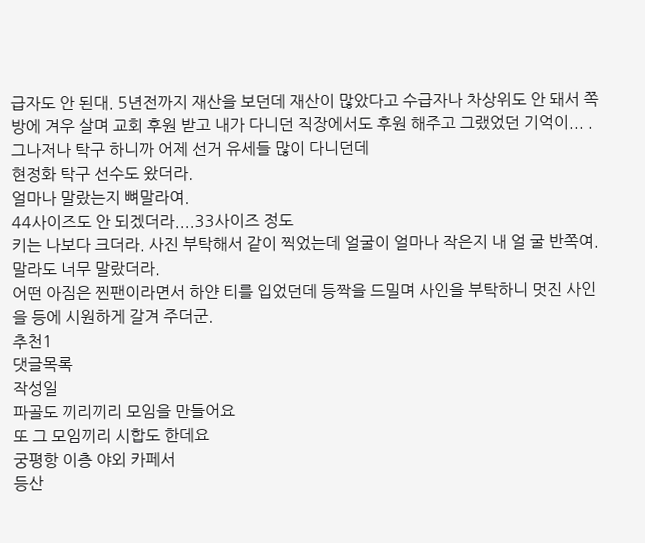급자도 안 된대. 5년전까지 재산을 보던데 재산이 많았다고 수급자나 차상위도 안 돼서 쪽방에 겨우 살며 교회 후원 받고 내가 다니던 직장에서도 후원 해주고 그랬었던 기억이... .
그나저나 탁구 하니까 어제 선거 유세들 많이 다니던데
현정화 탁구 선수도 왔더라.
얼마나 말랐는지 뼈말라여.
44사이즈도 안 되겠더라....33사이즈 정도
키는 나보다 크더라. 사진 부탁해서 같이 찍었는데 얼굴이 얼마나 작은지 내 얼 굴 반쪽여.
말라도 너무 말랐더라.
어떤 아짐은 찐팬이라면서 하얀 티를 입었던데 등짝을 드밀며 사인을 부탁하니 멋진 사인을 등에 시원하게 갈겨 주더군.
추천1
댓글목록
작성일
파골도 끼리끼리 모임을 만들어요
또 그 모임끼리 시합도 한데요
궁평항 이층 야외 카페서
등산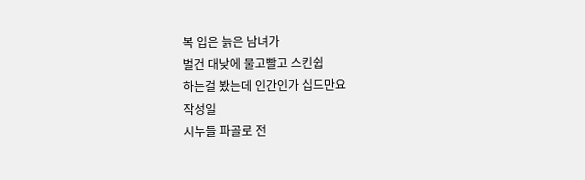복 입은 늙은 남녀가
벌건 대낮에 물고빨고 스킨쉽
하는걸 봤는데 인간인가 십드만요
작성일
시누들 파골로 전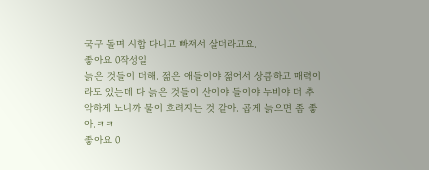국구 돌며 시합 다니고 빠져서 살더라고요.
좋아요 0작성일
늙은 것들이 더해. 젊은 애들이야 젊어서 상큼하고 매력이라도 있는데 다 늙은 것들이 산이야 들이야 누비야 더 추악하게 노니까 물이 흐려지는 것 같아. 곱게 늙으면 좀 좋아.ㅋㅋ
좋아요 0